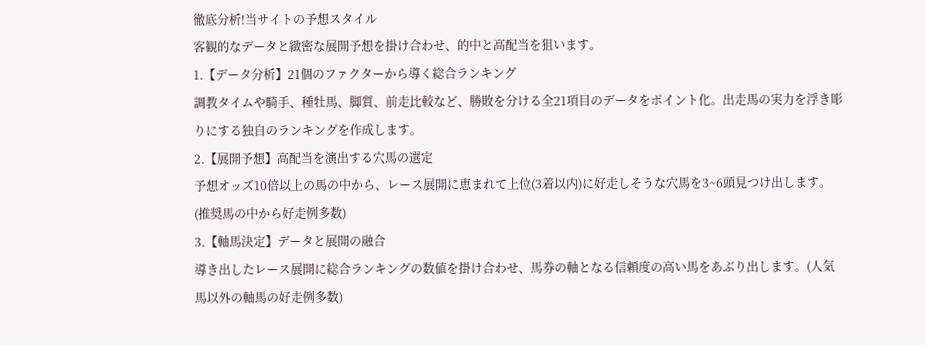徹底分析!当サイトの予想スタイル
客観的なデータと緻密な展開予想を掛け合わせ、的中と高配当を狙います。
1.【データ分析】21個のファクターから導く総合ランキング
調教タイムや騎手、種牡馬、脚質、前走比較など、勝敗を分ける全21項目のデータをポイント化。出走馬の実力を浮き彫りにする独自のランキングを作成します。
2.【展開予想】高配当を演出する穴馬の選定
予想オッズ10倍以上の馬の中から、レース展開に恵まれて上位(3着以内)に好走しそうな穴馬を3~6頭見つけ出します。(推奨馬の中から好走例多数)
3.【軸馬決定】データと展開の融合
導き出したレース展開に総合ランキングの数値を掛け合わせ、馬券の軸となる信頼度の高い馬をあぶり出します。(人気馬以外の軸馬の好走例多数)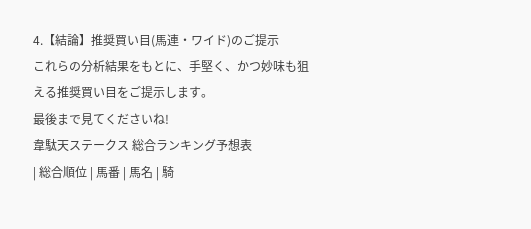4.【結論】推奨買い目(馬連・ワイド)のご提示
これらの分析結果をもとに、手堅く、かつ妙味も狙える推奨買い目をご提示します。
最後まで見てくださいね!
韋駄天ステークス 総合ランキング予想表
| 総合順位 | 馬番 | 馬名 | 騎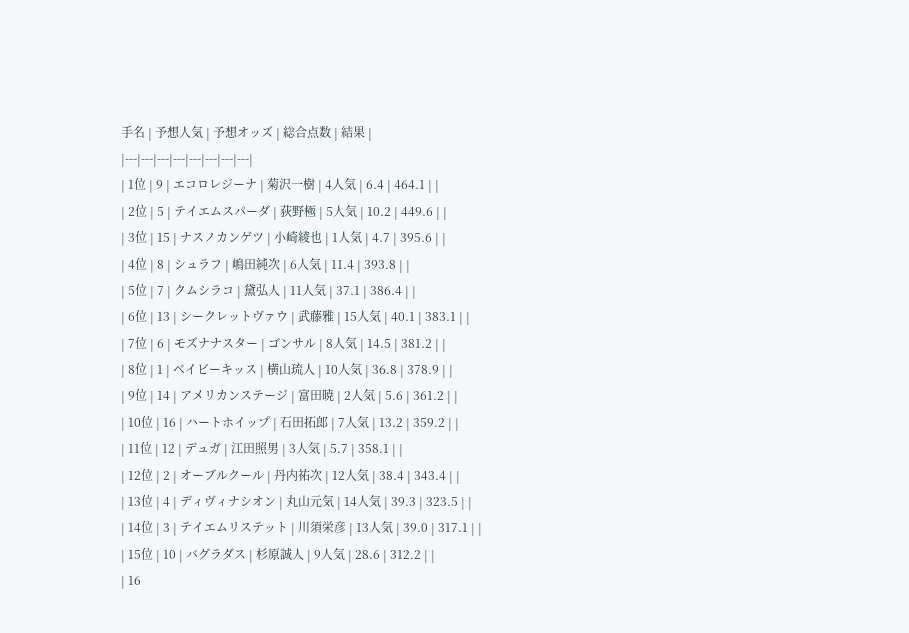手名 | 予想人気 | 予想オッズ | 総合点数 | 結果 |
|---|---|---|---|---|---|---|---|
| 1位 | 9 | エコロレジーナ | 菊沢一樹 | 4人気 | 6.4 | 464.1 | |
| 2位 | 5 | テイエムスパーダ | 荻野極 | 5人気 | 10.2 | 449.6 | |
| 3位 | 15 | ナスノカンゲツ | 小崎綾也 | 1人気 | 4.7 | 395.6 | |
| 4位 | 8 | シュラフ | 嶋田純次 | 6人気 | 11.4 | 393.8 | |
| 5位 | 7 | クムシラコ | 黛弘人 | 11人気 | 37.1 | 386.4 | |
| 6位 | 13 | シークレットヴァウ | 武藤雅 | 15人気 | 40.1 | 383.1 | |
| 7位 | 6 | モズナナスター | ゴンサル | 8人気 | 14.5 | 381.2 | |
| 8位 | 1 | ベイビーキッス | 横山琉人 | 10人気 | 36.8 | 378.9 | |
| 9位 | 14 | アメリカンステージ | 富田暁 | 2人気 | 5.6 | 361.2 | |
| 10位 | 16 | ハートホイップ | 石田拓郎 | 7人気 | 13.2 | 359.2 | |
| 11位 | 12 | デュガ | 江田照男 | 3人気 | 5.7 | 358.1 | |
| 12位 | 2 | オーブルクール | 丹内祐次 | 12人気 | 38.4 | 343.4 | |
| 13位 | 4 | ディヴィナシオン | 丸山元気 | 14人気 | 39.3 | 323.5 | |
| 14位 | 3 | テイエムリステット | 川須栄彦 | 13人気 | 39.0 | 317.1 | |
| 15位 | 10 | バグラダス | 杉原誠人 | 9人気 | 28.6 | 312.2 | |
| 16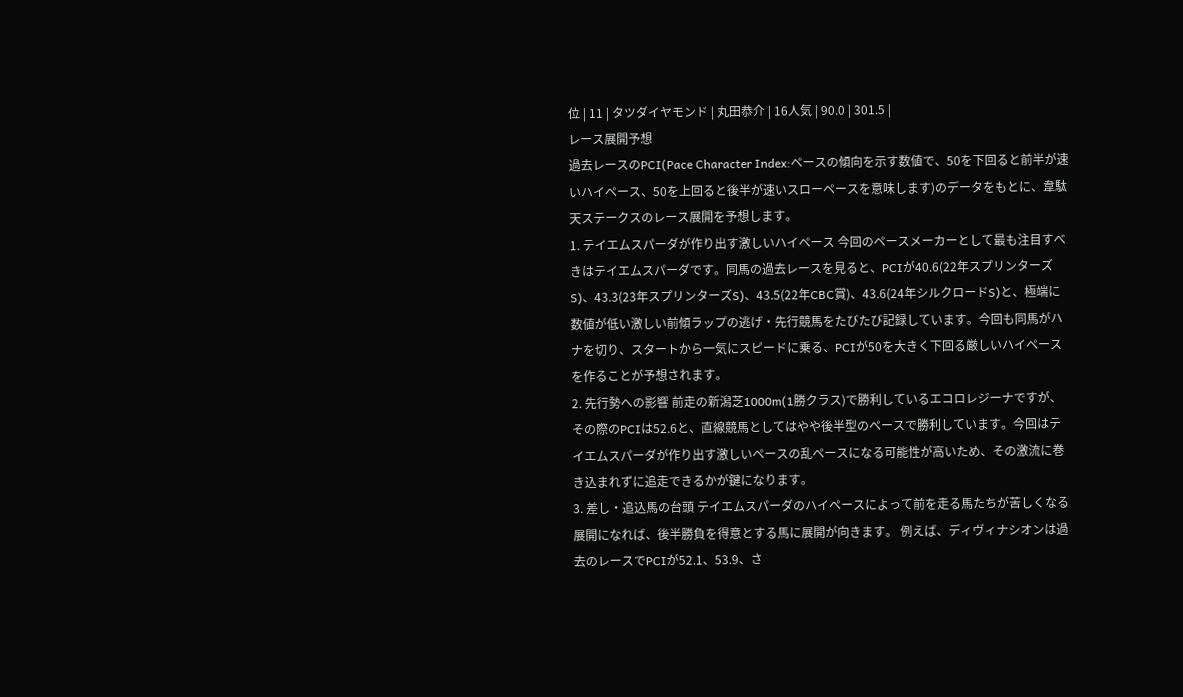位 | 11 | タツダイヤモンド | 丸田恭介 | 16人気 | 90.0 | 301.5 |
レース展開予想
過去レースのPCI(Pace Character Index:ペースの傾向を示す数値で、50を下回ると前半が速いハイペース、50を上回ると後半が速いスローペースを意味します)のデータをもとに、韋駄天ステークスのレース展開を予想します。
1. テイエムスパーダが作り出す激しいハイペース 今回のペースメーカーとして最も注目すべきはテイエムスパーダです。同馬の過去レースを見ると、PCIが40.6(22年スプリンターズS)、43.3(23年スプリンターズS)、43.5(22年CBC賞)、43.6(24年シルクロードS)と、極端に数値が低い激しい前傾ラップの逃げ・先行競馬をたびたび記録しています。今回も同馬がハナを切り、スタートから一気にスピードに乗る、PCIが50を大きく下回る厳しいハイペースを作ることが予想されます。
2. 先行勢への影響 前走の新潟芝1000m(1勝クラス)で勝利しているエコロレジーナですが、その際のPCIは52.6と、直線競馬としてはやや後半型のペースで勝利しています。今回はテイエムスパーダが作り出す激しいペースの乱ペースになる可能性が高いため、その激流に巻き込まれずに追走できるかが鍵になります。
3. 差し・追込馬の台頭 テイエムスパーダのハイペースによって前を走る馬たちが苦しくなる展開になれば、後半勝負を得意とする馬に展開が向きます。 例えば、ディヴィナシオンは過去のレースでPCIが52.1、53.9、さ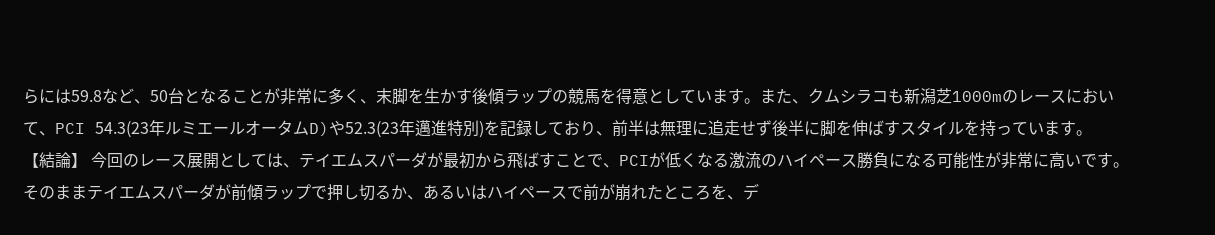らには59.8など、50台となることが非常に多く、末脚を生かす後傾ラップの競馬を得意としています。また、クムシラコも新潟芝1000mのレースにおいて、PCI 54.3(23年ルミエールオータムD)や52.3(23年邁進特別)を記録しており、前半は無理に追走せず後半に脚を伸ばすスタイルを持っています。
【結論】 今回のレース展開としては、テイエムスパーダが最初から飛ばすことで、PCIが低くなる激流のハイペース勝負になる可能性が非常に高いです。 そのままテイエムスパーダが前傾ラップで押し切るか、あるいはハイペースで前が崩れたところを、デ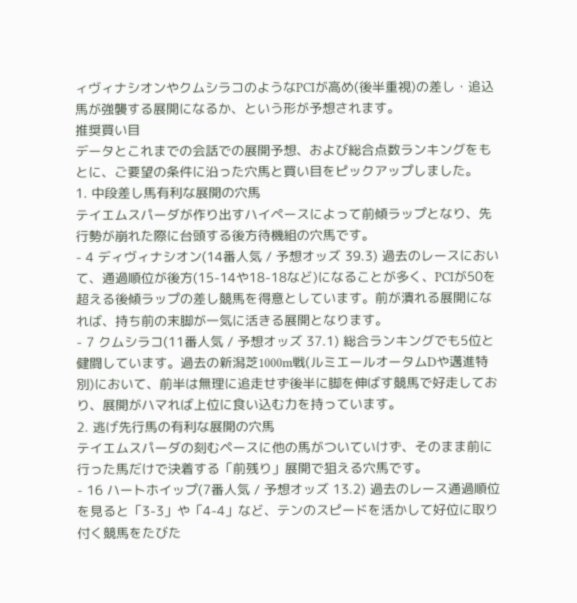ィヴィナシオンやクムシラコのようなPCIが高め(後半重視)の差し・追込馬が強襲する展開になるか、という形が予想されます。
推奨買い目
データとこれまでの会話での展開予想、および総合点数ランキングをもとに、ご要望の条件に沿った穴馬と買い目をピックアップしました。
1. 中段差し馬有利な展開の穴馬
テイエムスパーダが作り出すハイペースによって前傾ラップとなり、先行勢が崩れた際に台頭する後方待機組の穴馬です。
- 4 ディヴィナシオン(14番人気 / 予想オッズ 39.3) 過去のレースにおいて、通過順位が後方(15-14や18-18など)になることが多く、PCIが50を超える後傾ラップの差し競馬を得意としています。前が潰れる展開になれば、持ち前の末脚が一気に活きる展開となります。
- 7 クムシラコ(11番人気 / 予想オッズ 37.1) 総合ランキングでも5位と健闘しています。過去の新潟芝1000m戦(ルミエールオータムDや邁進特別)において、前半は無理に追走せず後半に脚を伸ばす競馬で好走しており、展開がハマれば上位に食い込む力を持っています。
2. 逃げ先行馬の有利な展開の穴馬
テイエムスパーダの刻むペースに他の馬がついていけず、そのまま前に行った馬だけで決着する「前残り」展開で狙える穴馬です。
- 16 ハートホイップ(7番人気 / 予想オッズ 13.2) 過去のレース通過順位を見ると「3-3」や「4-4」など、テンのスピードを活かして好位に取り付く競馬をたびた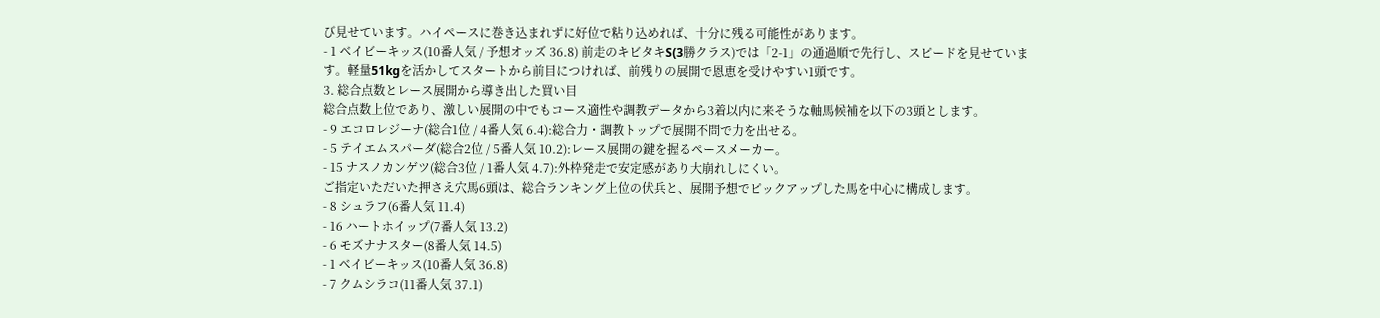び見せています。ハイペースに巻き込まれずに好位で粘り込めれば、十分に残る可能性があります。
- 1 ベイビーキッス(10番人気 / 予想オッズ 36.8) 前走のキビタキS(3勝クラス)では「2-1」の通過順で先行し、スピードを見せています。軽量51kgを活かしてスタートから前目につければ、前残りの展開で恩恵を受けやすい1頭です。
3. 総合点数とレース展開から導き出した買い目
総合点数上位であり、激しい展開の中でもコース適性や調教データから3着以内に来そうな軸馬候補を以下の3頭とします。
- 9 エコロレジーナ(総合1位 / 4番人気 6.4):総合力・調教トップで展開不問で力を出せる。
- 5 テイエムスパーダ(総合2位 / 5番人気 10.2):レース展開の鍵を握るペースメーカー。
- 15 ナスノカンゲツ(総合3位 / 1番人気 4.7):外枠発走で安定感があり大崩れしにくい。
ご指定いただいた押さえ穴馬6頭は、総合ランキング上位の伏兵と、展開予想でピックアップした馬を中心に構成します。
- 8 シュラフ(6番人気 11.4)
- 16 ハートホイップ(7番人気 13.2)
- 6 モズナナスター(8番人気 14.5)
- 1 ベイビーキッス(10番人気 36.8)
- 7 クムシラコ(11番人気 37.1)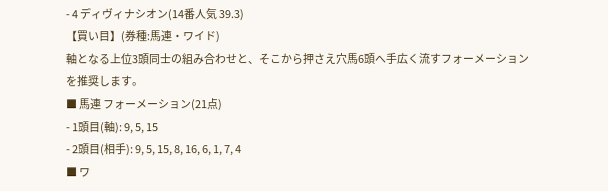- 4 ディヴィナシオン(14番人気 39.3)
【買い目】(券種:馬連・ワイド)
軸となる上位3頭同士の組み合わせと、そこから押さえ穴馬6頭へ手広く流すフォーメーションを推奨します。
■ 馬連 フォーメーション(21点)
- 1頭目(軸): 9, 5, 15
- 2頭目(相手): 9, 5, 15, 8, 16, 6, 1, 7, 4
■ ワ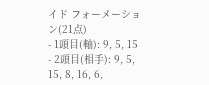イド フォーメーション(21点)
- 1頭目(軸): 9, 5, 15
- 2頭目(相手): 9, 5, 15, 8, 16, 6,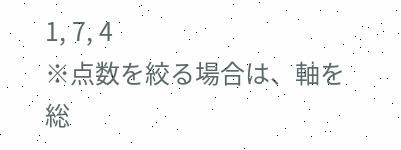1, 7, 4
※点数を絞る場合は、軸を総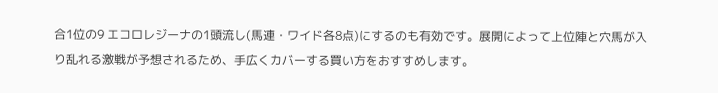合1位の9 エコロレジーナの1頭流し(馬連・ワイド各8点)にするのも有効です。展開によって上位陣と穴馬が入り乱れる激戦が予想されるため、手広くカバーする買い方をおすすめします。